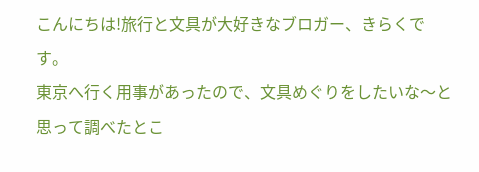こんにちは!旅行と文具が大好きなブロガー、きらくです。
東京へ行く用事があったので、文具めぐりをしたいな〜と思って調べたとこ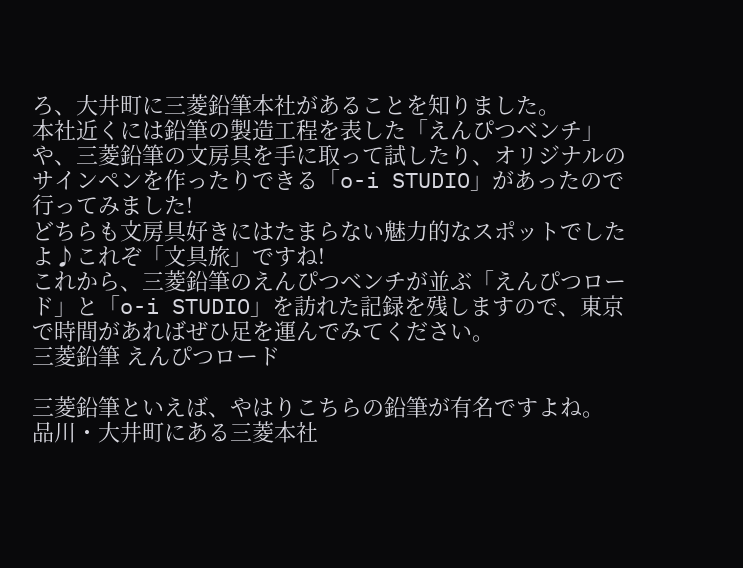ろ、大井町に三菱鉛筆本社があることを知りました。
本社近くには鉛筆の製造工程を表した「えんぴつベンチ」や、三菱鉛筆の文房具を手に取って試したり、オリジナルのサインペンを作ったりできる「o-i STUDIO」があったので行ってみました!
どちらも文房具好きにはたまらない魅力的なスポットでしたよ♪これぞ「文具旅」ですね!
これから、三菱鉛筆のえんぴつベンチが並ぶ「えんぴつロード」と「o-i STUDIO」を訪れた記録を残しますので、東京で時間があればぜひ足を運んでみてください。
三菱鉛筆 えんぴつロード

三菱鉛筆といえば、やはりこちらの鉛筆が有名ですよね。
品川・大井町にある三菱本社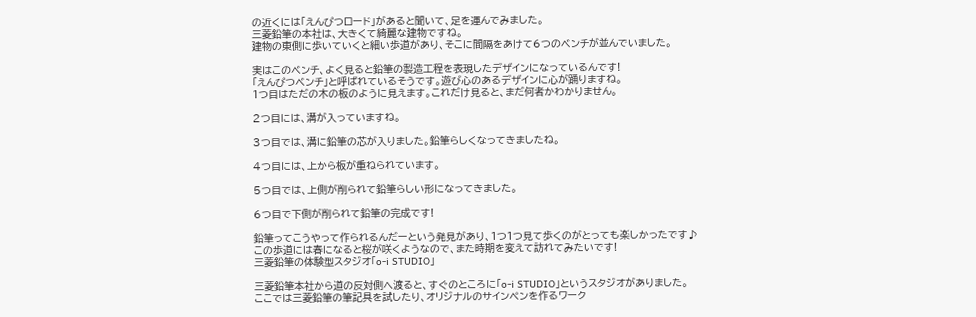の近くには「えんぴつロード」があると聞いて、足を運んでみました。
三菱鉛筆の本社は、大きくて綺麗な建物ですね。
建物の東側に歩いていくと細い歩道があり、そこに間隔をあけて6つのベンチが並んでいました。

実はこのベンチ、よく見ると鉛筆の製造工程を表現したデザインになっているんです!
「えんぴつベンチ」と呼ばれているそうです。遊び心のあるデザインに心が踊りますね。
1つ目はただの木の板のように見えます。これだけ見ると、まだ何者かわかりません。

2つ目には、溝が入っていますね。

3つ目では、溝に鉛筆の芯が入りました。鉛筆らしくなってきましたね。

4つ目には、上から板が重ねられています。

5つ目では、上側が削られて鉛筆らしい形になってきました。

6つ目で下側が削られて鉛筆の完成です!

鉛筆ってこうやって作られるんだーという発見があり、1つ1つ見て歩くのがとっても楽しかったです♪
この歩道には春になると桜が咲くようなので、また時期を変えて訪れてみたいです!
三菱鉛筆の体験型スタジオ「o-i STUDIO」

三菱鉛筆本社から道の反対側へ渡ると、すぐのところに「o-i STUDIO」というスタジオがありました。
ここでは三菱鉛筆の筆記具を試したり、オリジナルのサインペンを作るワーク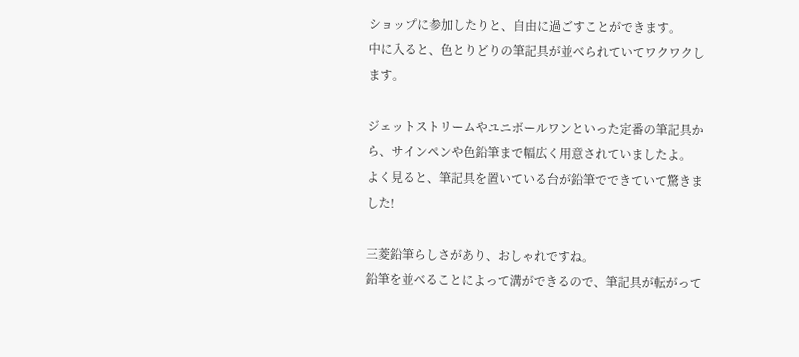ショップに参加したりと、自由に過ごすことができます。
中に入ると、色とりどりの筆記具が並べられていてワクワクします。

ジェットストリームやユニボールワンといった定番の筆記具から、サインペンや色鉛筆まで幅広く用意されていましたよ。
よく見ると、筆記具を置いている台が鉛筆でできていて驚きました!

三菱鉛筆らしさがあり、おしゃれですね。
鉛筆を並べることによって溝ができるので、筆記具が転がって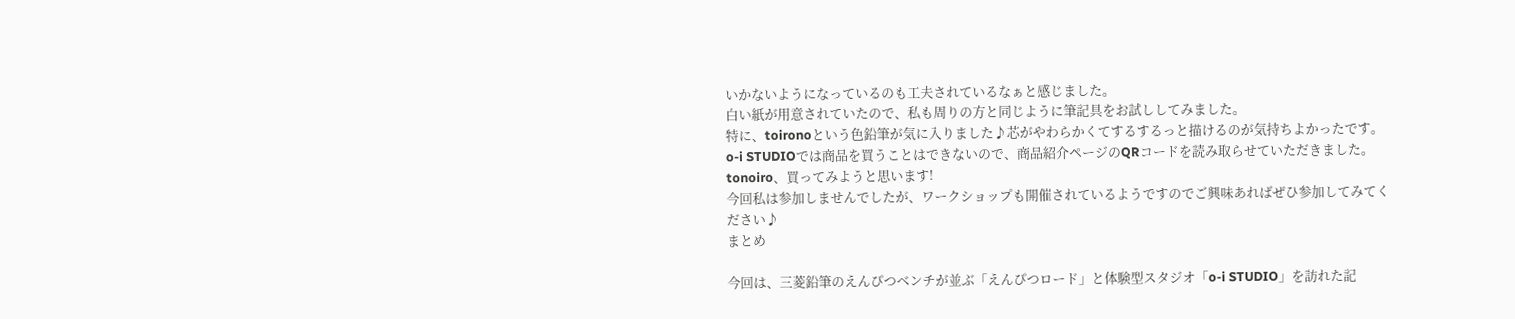いかないようになっているのも工夫されているなぁと感じました。
白い紙が用意されていたので、私も周りの方と同じように筆記具をお試ししてみました。
特に、toironoという色鉛筆が気に入りました♪芯がやわらかくてするするっと描けるのが気持ちよかったです。
o-i STUDIOでは商品を買うことはできないので、商品紹介ページのQRコードを読み取らせていただきました。
tonoiro、買ってみようと思います!
今回私は参加しませんでしたが、ワークショップも開催されているようですのでご興味あればぜひ参加してみてください♪
まとめ

今回は、三菱鉛筆のえんぴつベンチが並ぶ「えんぴつロード」と体験型スタジオ「o-i STUDIO」を訪れた記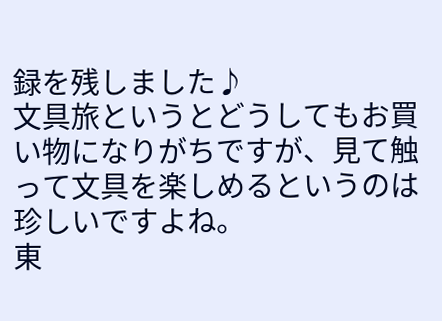録を残しました♪
文具旅というとどうしてもお買い物になりがちですが、見て触って文具を楽しめるというのは珍しいですよね。
東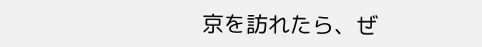京を訪れたら、ぜ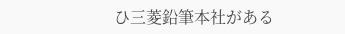ひ三菱鉛筆本社がある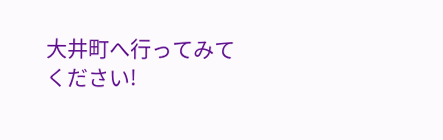大井町へ行ってみてください!